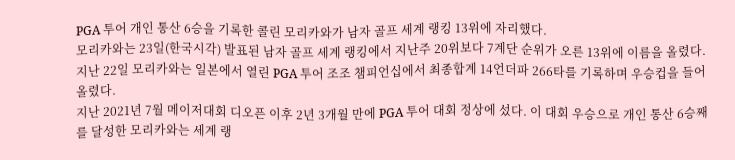PGA 투어 개인 통산 6승을 기록한 콜린 모리카와가 남자 골프 세계 랭킹 13위에 자리했다.
모리카와는 23일(한국시각) 발표된 남자 골프 세계 랭킹에서 지난주 20위보다 7계단 순위가 오른 13위에 이름을 올렸다.
지난 22일 모리카와는 일본에서 열린 PGA 투어 조조 챔피언십에서 최종합계 14언더파 266타를 기록하며 우승컵을 들어 올렸다.
지난 2021년 7월 메이저대회 디오픈 이후 2년 3개월 만에 PGA 투어 대회 정상에 섰다. 이 대회 우승으로 개인 통산 6승째를 달성한 모리카와는 세계 랭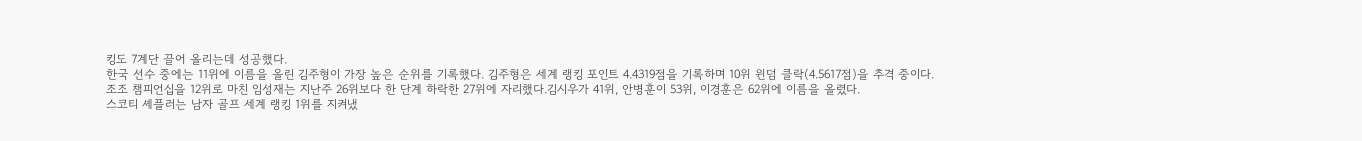킹도 7계단 끌어 올리는데 성공했다.
한국 선수 중에는 11위에 이름을 올린 김주형이 가장 높은 순위를 기록했다. 김주형은 세계 랭킹 포인트 4.4319점을 기록하며 10위 윈덤 클락(4.5617점)을 추격 중이다.
조조 챔피언십을 12위로 마친 임성재는 지난주 26위보다 한 단계 하락한 27위에 자리했다.김시우가 41위, 안병훈이 53위, 이경훈은 62위에 이름을 올렸다.
스코티 셰플러는 남자 골프 세계 랭킹 1위를 지켜냈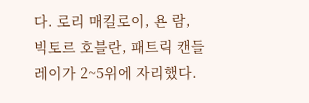다. 로리 매킬로이, 욘 람, 빅토르 호블란, 패트릭 캔들레이가 2~5위에 자리했다.